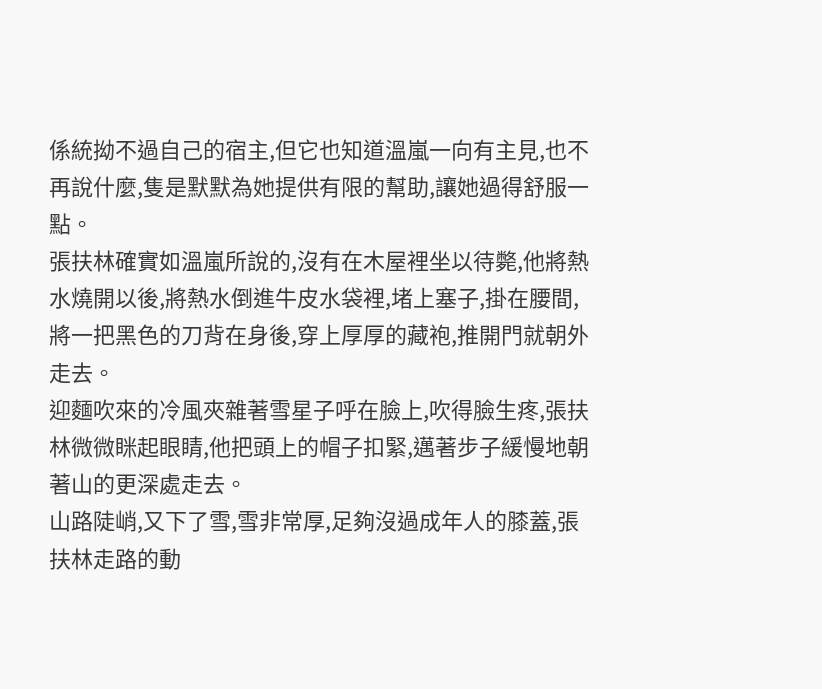係統拗不過自己的宿主,但它也知道溫嵐一向有主見,也不再說什麼,隻是默默為她提供有限的幫助,讓她過得舒服一點。
張扶林確實如溫嵐所說的,沒有在木屋裡坐以待斃,他將熱水燒開以後,將熱水倒進牛皮水袋裡,堵上塞子,掛在腰間,將一把黑色的刀背在身後,穿上厚厚的藏袍,推開門就朝外走去。
迎麵吹來的冷風夾雜著雪星子呼在臉上,吹得臉生疼,張扶林微微眯起眼睛,他把頭上的帽子扣緊,邁著步子緩慢地朝著山的更深處走去。
山路陡峭,又下了雪,雪非常厚,足夠沒過成年人的膝蓋,張扶林走路的動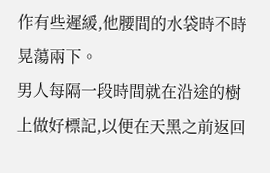作有些遲緩,他腰間的水袋時不時晃蕩兩下。
男人每隔一段時間就在沿途的樹上做好標記,以便在天黑之前返回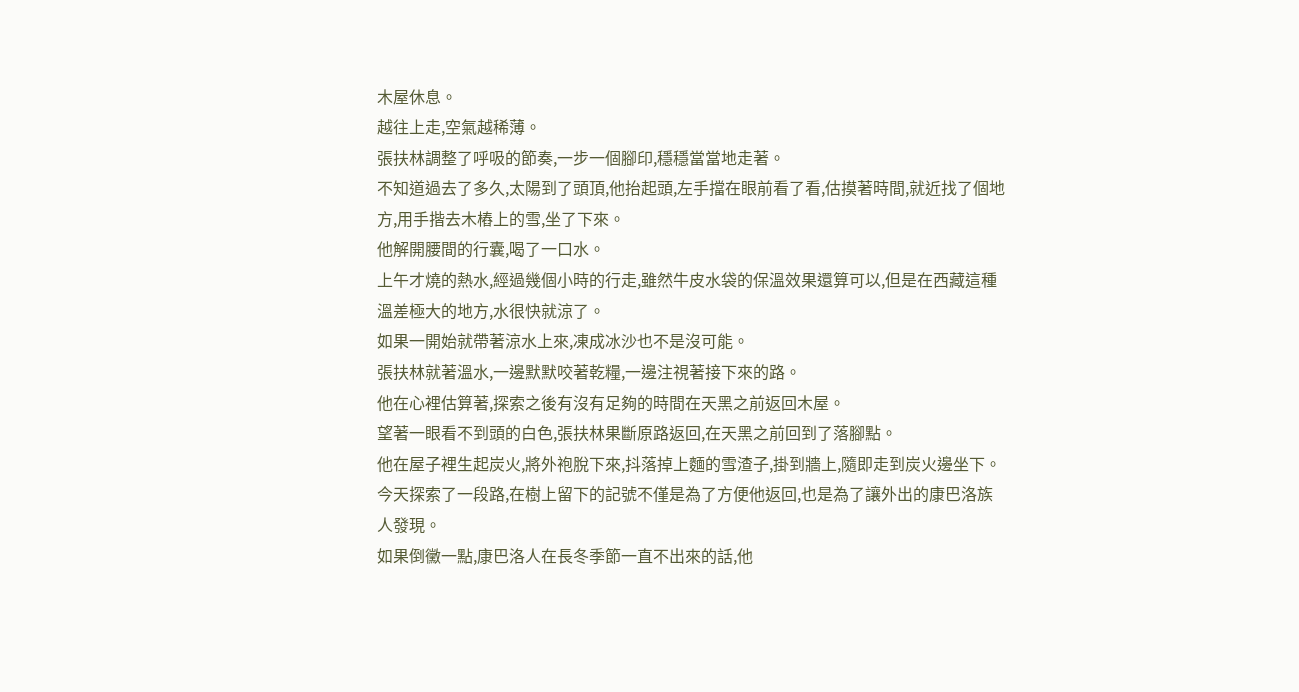木屋休息。
越往上走,空氣越稀薄。
張扶林調整了呼吸的節奏,一步一個腳印,穩穩當當地走著。
不知道過去了多久,太陽到了頭頂,他抬起頭,左手擋在眼前看了看,估摸著時間,就近找了個地方,用手揩去木樁上的雪,坐了下來。
他解開腰間的行囊,喝了一口水。
上午才燒的熱水,經過幾個小時的行走,雖然牛皮水袋的保溫效果還算可以,但是在西藏這種溫差極大的地方,水很快就涼了。
如果一開始就帶著涼水上來,凍成冰沙也不是沒可能。
張扶林就著溫水,一邊默默咬著乾糧,一邊注視著接下來的路。
他在心裡估算著,探索之後有沒有足夠的時間在天黑之前返回木屋。
望著一眼看不到頭的白色,張扶林果斷原路返回,在天黑之前回到了落腳點。
他在屋子裡生起炭火,將外袍脫下來,抖落掉上麵的雪渣子,掛到牆上,隨即走到炭火邊坐下。
今天探索了一段路,在樹上留下的記號不僅是為了方便他返回,也是為了讓外出的康巴洛族人發現。
如果倒黴一點,康巴洛人在長冬季節一直不出來的話,他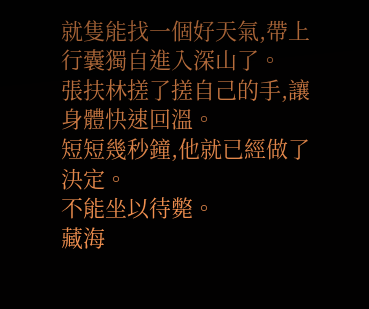就隻能找一個好天氣,帶上行囊獨自進入深山了。
張扶林搓了搓自己的手,讓身體快速回溫。
短短幾秒鐘,他就已經做了決定。
不能坐以待斃。
藏海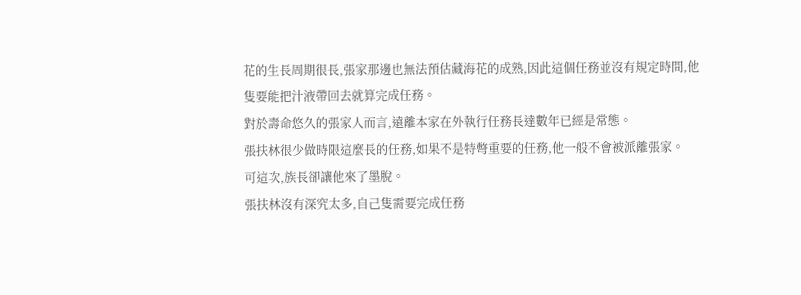花的生長周期很長,張家那邊也無法預估藏海花的成熟,因此這個任務並沒有規定時間,他隻要能把汁液帶回去就算完成任務。
對於壽命悠久的張家人而言,遠離本家在外執行任務長達數年已經是常態。
張扶林很少做時限這麼長的任務,如果不是特彆重要的任務,他一般不會被派離張家。
可這次,族長卻讓他來了墨脫。
張扶林沒有深究太多,自己隻需要完成任務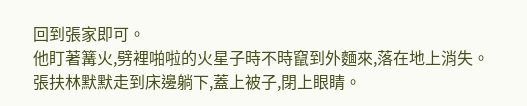回到張家即可。
他盯著篝火,劈裡啪啦的火星子時不時竄到外麵來,落在地上消失。
張扶林默默走到床邊躺下,蓋上被子,閉上眼睛。